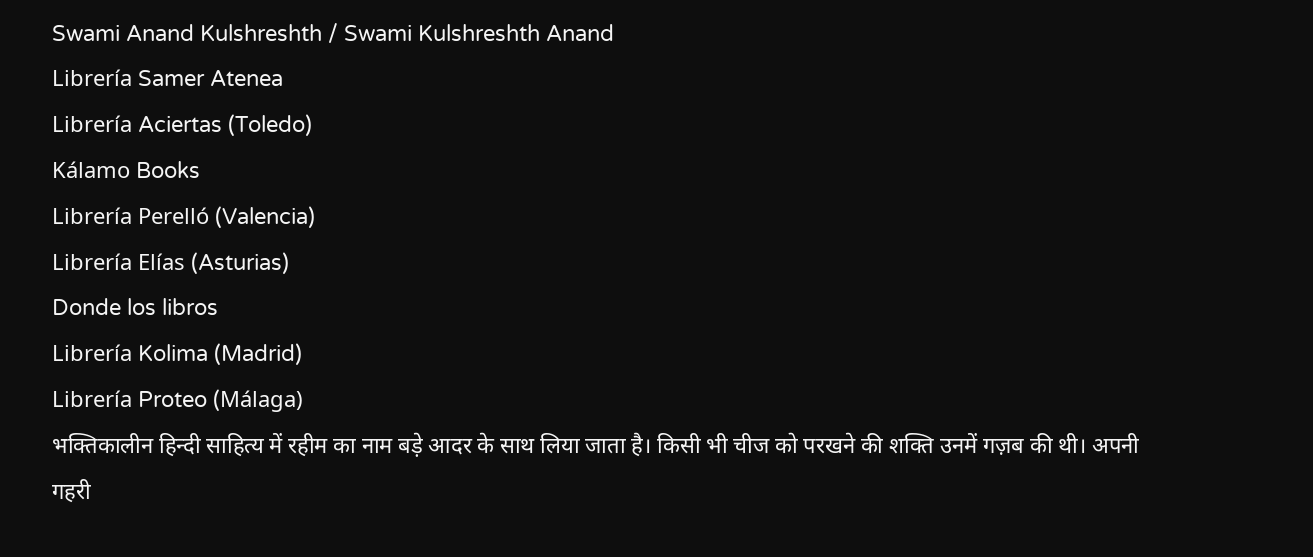Swami Anand Kulshreshth / Swami Kulshreshth Anand
Librería Samer Atenea
Librería Aciertas (Toledo)
Kálamo Books
Librería Perelló (Valencia)
Librería Elías (Asturias)
Donde los libros
Librería Kolima (Madrid)
Librería Proteo (Málaga)
भक्तिकालीन हिन्दी साहित्य में रहीम का नाम बड़े आदर के साथ लिया जाता है। किसी भी चीज को परखने की शक्ति उनमें गज़ब की थी। अपनी गहरी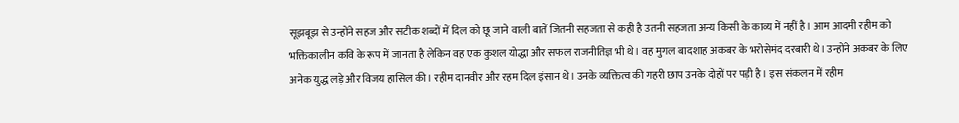सूझबूझ से उन्होंने सहज और सटीक शब्दों में दिल को छू जाने वाली बातें जितनी सहजता से कही है उतनी सहजता अन्य किसी के काव्य में नहीं है। आम आदमी रहीम को भक्तिकालीन कवि के रूप में जानता है लेकिन वह एक कुशल योद्धा और सफल राजनीतिज्ञ भी थे। वह मुगल बादशाह अकबर के भरोसेमंद दरबारी थे। उन्होंने अकबर के लिए अनेक युद्ध लड़े और विजय हासिल की। रहीम दानवीर और रहम दिल इंसान थे। उनके व्यक्तित्व की गहरी छाप उनके दोहों पर पड़ी है। इस संकलन में रहीम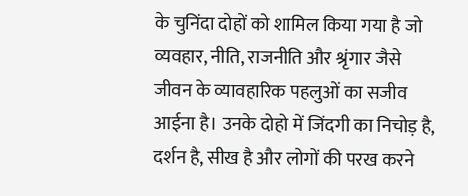के चुनिंदा दोहों को शामिल किया गया है जो व्यवहार, नीति, राजनीति और श्रृंगार जैसे जीवन के व्यावहारिक पहलुओं का सजीव आईना है। उनके दोहो में जिंदगी का निचोड़ है, दर्शन है, सीख है और लोगों की परख करने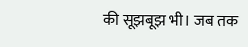की सूझबूझ भी। जब तक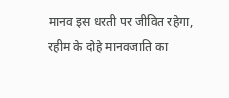मानव इस धरती पर जीवित रहेगा, रहीम के दोहे मानवजाति का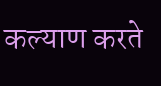कल्याण करते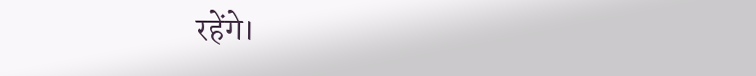रहेंगे।